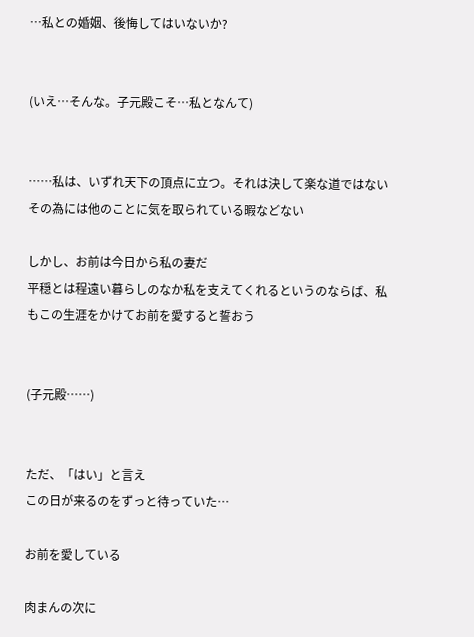…私との婚姻、後悔してはいないか?


(いえ…そんな。子元殿こそ…私となんて)


……私は、いずれ天下の頂点に立つ。それは決して楽な道ではない
その為には他のことに気を取られている暇などない

しかし、お前は今日から私の妻だ
平穏とは程遠い暮らしのなか私を支えてくれるというのならば、私もこの生涯をかけてお前を愛すると誓おう


(子元殿……)


ただ、「はい」と言え
この日が来るのをずっと待っていた…

お前を愛している

肉まんの次に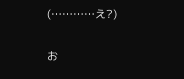(…………え?)


お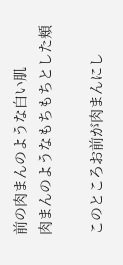前の肉まんのような白い肌
肉まんのようなもちもちとした頬

このところお前が肉まんにし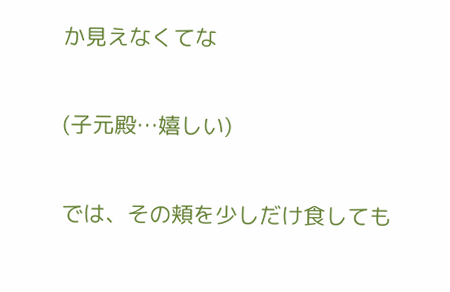か見えなくてな


(子元殿…嬉しい)


では、その頬を少しだけ食しても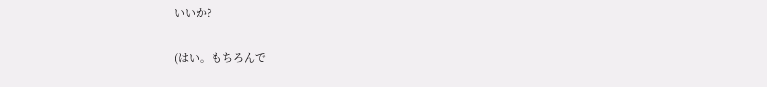いいか?


(はい。もちろんで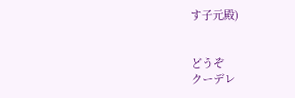す子元殿)


どうぞ
クーデレ